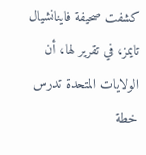كشفت صحيفة فاينانشيال تايمز، في تقرير لها، أن الولايات المتحدة تدرس خطة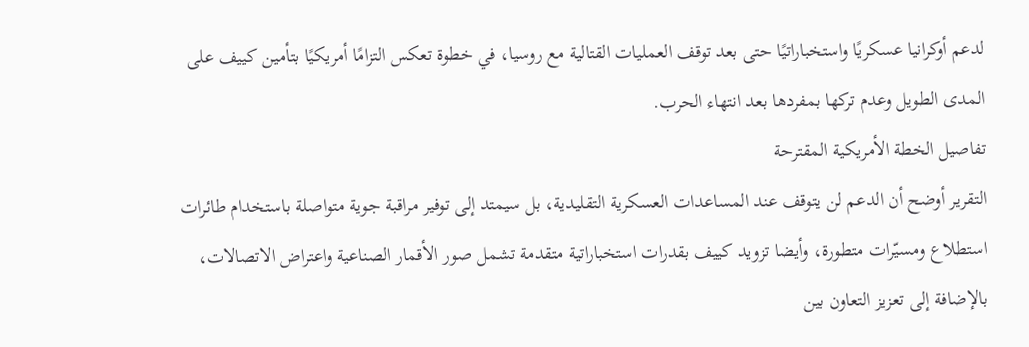لدعم أوكرانيا عسكريًا واستخباراتيًا حتى بعد توقف العمليات القتالية مع روسيا، في خطوة تعكس التزامًا أمريكيًا بتأمين كييف على المدى الطويل وعدم تركها بمفردها بعد انتهاء الحرب.
تفاصيل الخطة الأمريكية المقترحة
التقرير أوضح أن الدعم لن يتوقف عند المساعدات العسكرية التقليدية، بل سيمتد إلى توفير مراقبة جوية متواصلة باستخدام طائرات استطلاع ومسيّرات متطورة، وأيضا تزويد كييف بقدرات استخباراتية متقدمة تشمل صور الأقمار الصناعية واعتراض الاتصالات، بالإضافة إلى تعزيز التعاون بين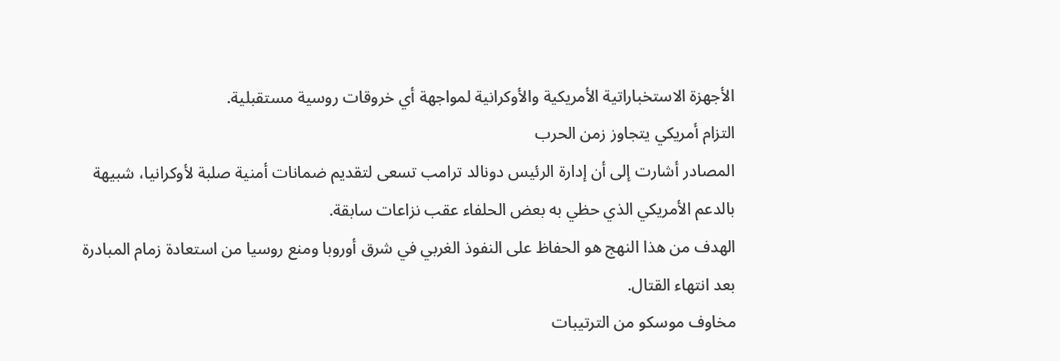الأجهزة الاستخباراتية الأمريكية والأوكرانية لمواجهة أي خروقات روسية مستقبلية.
التزام أمريكي يتجاوز زمن الحرب
المصادر أشارت إلى أن إدارة الرئيس دونالد ترامب تسعى لتقديم ضمانات أمنية صلبة لأوكرانيا، شبيهة بالدعم الأمريكي الذي حظي به بعض الحلفاء عقب نزاعات سابقة.
الهدف من هذا النهج هو الحفاظ على النفوذ الغربي في شرق أوروبا ومنع روسيا من استعادة زمام المبادرة بعد انتهاء القتال.
مخاوف موسكو من الترتيبات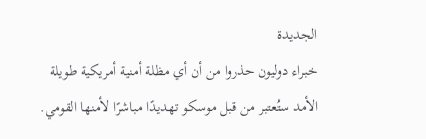الجديدة
خبراء دوليون حذروا من أن أي مظلة أمنية أمريكية طويلة الأمد ستُعتبر من قبل موسكو تهديدًا مباشرًا لأمنها القومي.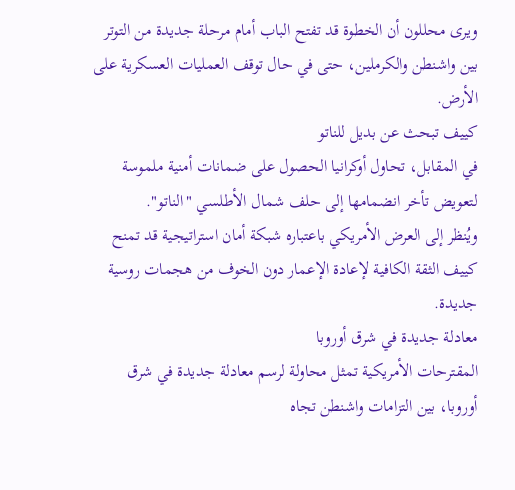ويرى محللون أن الخطوة قد تفتح الباب أمام مرحلة جديدة من التوتر بين واشنطن والكرملين، حتى في حال توقف العمليات العسكرية على الأرض.
كييف تبحث عن بديل للناتو
في المقابل، تحاول أوكرانيا الحصول على ضمانات أمنية ملموسة لتعويض تأخر انضمامها إلى حلف شمال الأطلسي "الناتو".
ويُنظر إلى العرض الأمريكي باعتباره شبكة أمان استراتيجية قد تمنح كييف الثقة الكافية لإعادة الإعمار دون الخوف من هجمات روسية جديدة.
معادلة جديدة في شرق أوروبا
المقترحات الأمريكية تمثل محاولة لرسم معادلة جديدة في شرق أوروبا، بين التزامات واشنطن تجاه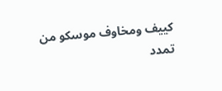كييف ومخاوف موسكو من تمدد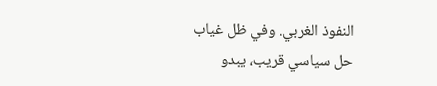النفوذ الغربي. وفي ظل غياب حل سياسي قريب، يبدو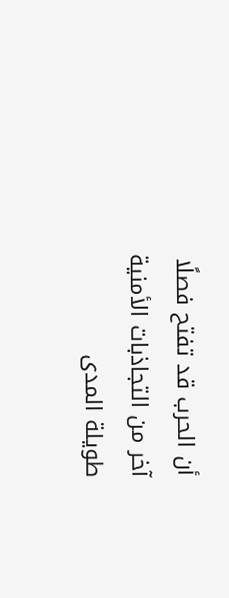أن الحرب قد تفتح فصلًا آخر من التجاذبات الأمنية طويلة المدى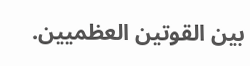بين القوتين العظميين.